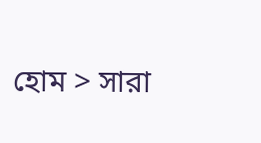হোম > সারা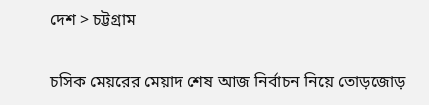দেশ > চট্টগ্রাম

চসিক মেয়রের মেয়াদ শেষ আজ নির্বাচন নিয়ে তোড়জোড়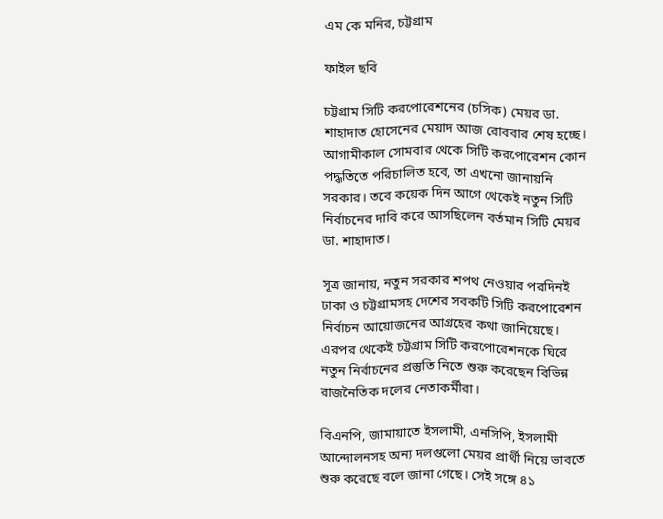এম কে মনির, চট্টগ্রাম

ফাইল ছবি

চট্টগ্রাম সিটি করপোরেশনের (চসিক) মেয়র ডা. শাহাদাত হোসেনের মেয়াদ আজ রোববার শেষ হচ্ছে। আগামীকাল সোমবার থেকে সিটি করপোরেশন কোন পদ্ধতিতে পরিচালিত হবে, তা এখনো জানায়নি সরকার। তবে কয়েক দিন আগে থেকেই নতুন সিটি নির্বাচনের দাবি করে আসছিলেন বর্তমান সিটি মেয়র ডা. শাহাদাত।

সূত্র জানায়, নতুন সরকার শপথ নেওয়ার পরদিনই ঢাকা ও চট্টগ্রামসহ দেশের সবকটি সিটি করপোরেশন নির্বাচন আয়োজনের আগ্রহের কথা জানিয়েছে। এরপর থেকেই চট্টগ্রাম সিটি করপোরেশনকে ঘিরে নতুন নির্বাচনের প্রস্তুতি নিতে শুরু করেছেন বিভিন্ন রাজনৈতিক দলের নেতাকর্মীরা।

বিএনপি, জামায়াতে ইসলামী, এনসিপি, ইসলামী আন্দোলনসহ অন্য দলগুলো মেয়র প্রার্থী নিয়ে ভাবতে শুরু করেছে বলে জানা গেছে। সেই সঙ্গে ৪১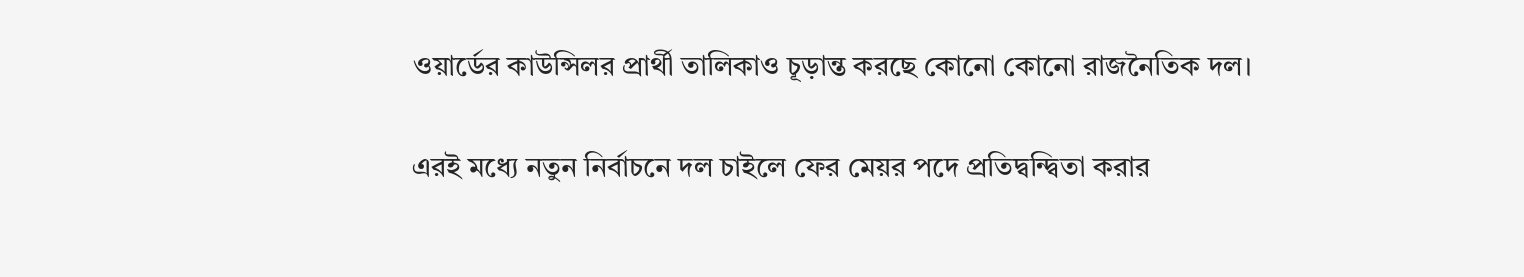ওয়ার্ডের কাউন্সিলর প্রার্থী তালিকাও চূড়ান্ত করছে কোনো কোনো রাজনৈতিক দল।

এরই মধ্যে নতুন নির্বাচনে দল চাইলে ফের মেয়র পদে প্রতিদ্বন্দ্বিতা করার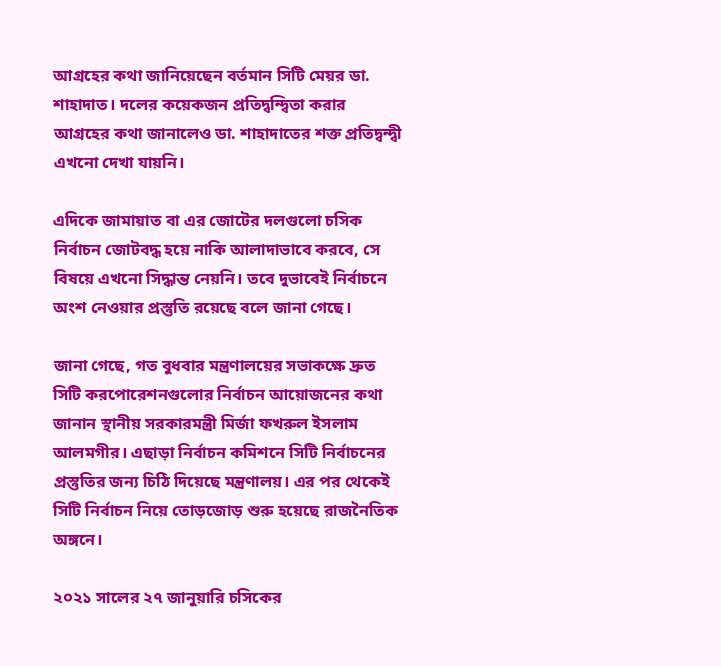আগ্রহের কথা জানিয়েছেন বর্তমান সিটি মেয়র ডা. শাহাদাত। দলের কয়েকজন প্রতিদ্বন্দ্বিতা করার আগ্রহের কথা জানালেও ডা. শাহাদাতের শক্ত প্রতিদ্বন্দ্বী এখনো দেখা যায়নি।

এদিকে জামায়াত বা এর জোটের দলগুলো চসিক নির্বাচন জোটবদ্ধ হয়ে নাকি আলাদাভাবে করবে, সে বিষয়ে এখনো সিদ্ধান্ত নেয়নি। তবে দুভাবেই নির্বাচনে অংশ নেওয়ার প্রস্তুতি রয়েছে বলে জানা গেছে।

জানা গেছে, গত বুধবার মন্ত্রণালয়ের সভাকক্ষে দ্রুত সিটি করপোরেশনগুলোর নির্বাচন আয়োজনের কথা জানান স্থানীয় সরকারমন্ত্রী মির্জা ফখরুল ইসলাম আলমগীর। এছাড়া নির্বাচন কমিশনে সিটি নির্বাচনের প্রস্তুতির জন্য চিঠি দিয়েছে মন্ত্রণালয়। এর পর থেকেই সিটি নির্বাচন নিয়ে তোড়জোড় শুরু হয়েছে রাজনৈতিক অঙ্গনে।

২০২১ সালের ২৭ জানুয়ারি চসিকের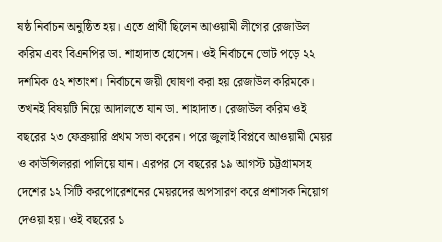ষষ্ঠ নির্বাচন অনুষ্ঠিত হয়। এতে প্রার্থী ছিলেন আওয়ামী লীগের রেজাউল করিম এবং বিএনপির ডা. শাহাদাত হোসেন। ওই নির্বাচনে ভোট পড়ে ২২ দশমিক ৫২ শতাংশ। নির্বাচনে জয়ী ঘোষণা করা হয় রেজাউল করিমকে। তখনই বিষয়টি নিয়ে আদালতে যান ডা. শাহাদাত। রেজাউল করিম ওই বছরের ২৩ ফেব্রুয়ারি প্রথম সভা করেন। পরে জুলাই বিপ্লবে আওয়ামী মেয়র ও কাউন্সিলররা পালিয়ে যান। এরপর সে বছরের ১৯ আগস্ট চট্টগ্রামসহ দেশের ১২ সিটি করপোরেশনের মেয়রদের অপসারণ করে প্রশাসক নিয়োগ দেওয়া হয়। ওই বছরের ১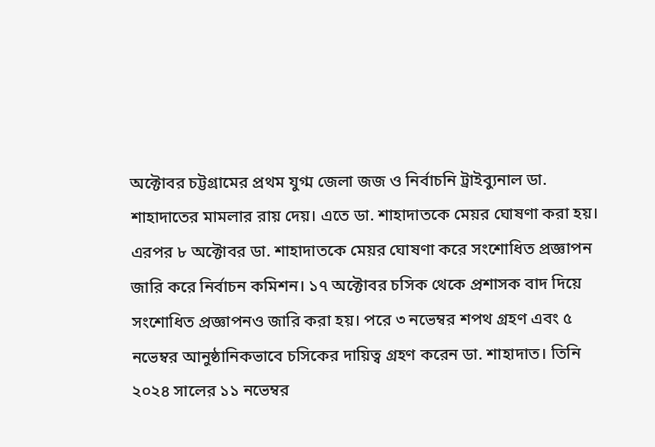অক্টোবর চট্টগ্রামের প্রথম যুগ্ম জেলা জজ ও নির্বাচনি ট্রাইব্যুনাল ডা. শাহাদাতের মামলার রায় দেয়। এতে ডা. শাহাদাতকে মেয়র ঘোষণা করা হয়। এরপর ৮ অক্টোবর ডা. শাহাদাতকে মেয়র ঘোষণা করে সংশোধিত প্রজ্ঞাপন জারি করে নির্বাচন কমিশন। ১৭ অক্টোবর চসিক থেকে প্রশাসক বাদ দিয়ে সংশোধিত প্রজ্ঞাপনও জারি করা হয়। পরে ৩ নভেম্বর শপথ গ্রহণ এবং ৫ নভেম্বর আনুষ্ঠানিকভাবে চসিকের দায়িত্ব গ্রহণ করেন ডা. শাহাদাত। তিনি ২০২৪ সালের ১১ নভেম্বর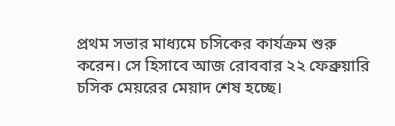প্রথম সভার মাধ্যমে চসিকের কার্যক্রম শুরু করেন। সে হিসাবে আজ রোববার ২২ ফেব্রুয়ারি চসিক মেয়রের মেয়াদ শেষ হচ্ছে।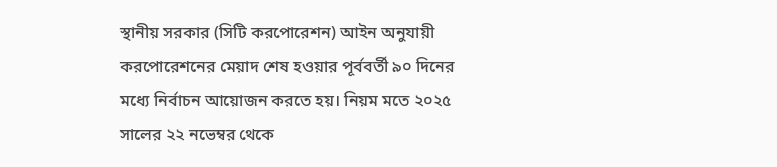স্থানীয় সরকার (সিটি করপোরেশন) আইন অনুযায়ী করপোরেশনের মেয়াদ শেষ হওয়ার পূর্ববর্তী ৯০ দিনের মধ্যে নির্বাচন আয়োজন করতে হয়। নিয়ম মতে ২০২৫ সালের ২২ নভেম্বর থেকে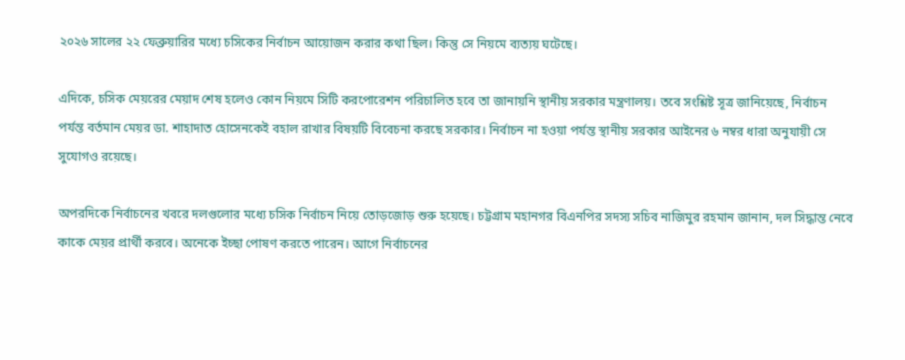২০২৬ সালের ২২ ফেব্রুয়ারির মধ্যে চসিকের নির্বাচন আয়োজন করার কথা ছিল। কিন্তু সে নিয়মে ব্যত্যয় ঘটেছে।

এদিকে, চসিক মেয়রের মেয়াদ শেষ হলেও কোন নিয়মে সিটি করপোরেশন পরিচালিত হবে তা জানায়নি স্থানীয় সরকার মন্ত্রণালয়। তবে সংশ্লিষ্ট সূত্র জানিয়েছে, নির্বাচন পর্যন্ত বর্তমান মেয়র ডা. শাহাদাত হোসেনকেই বহাল রাখার বিষয়টি বিবেচনা করছে সরকার। নির্বাচন না হওয়া পর্যন্ত স্থানীয় সরকার আইনের ৬ নম্বর ধারা অনুযায়ী সে সুযোগও রয়েছে।

অপরদিকে নির্বাচনের খবরে দলগুলোর মধ্যে চসিক নির্বাচন নিয়ে তোড়জোড় শুরু হয়েছে। চট্টগ্রাম মহানগর বিএনপির সদস্য সচিব নাজিমুর রহমান জানান, দল সিদ্ধান্ত নেবে কাকে মেয়র প্রার্থী করবে। অনেকে ইচ্ছা পোষণ করতে পারেন। আগে নির্বাচনের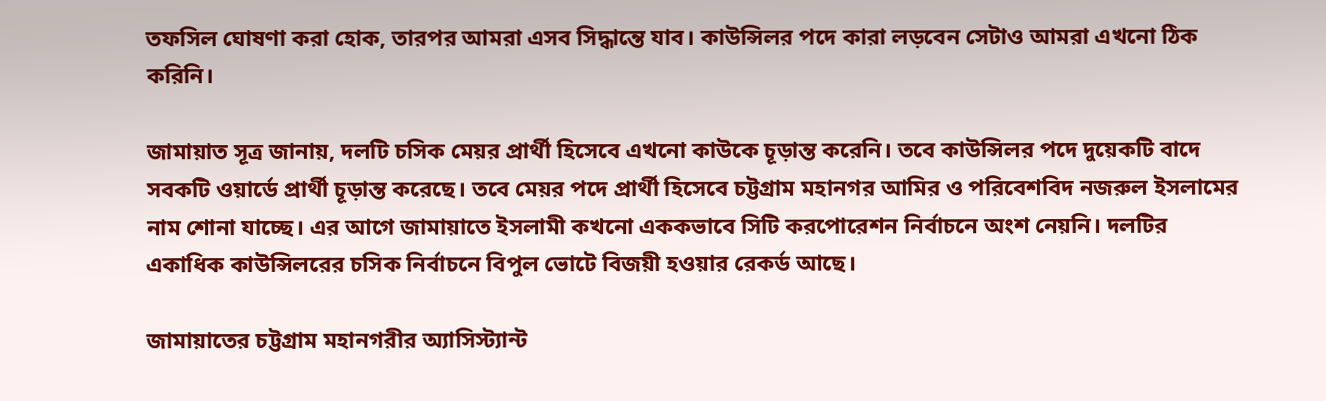তফসিল ঘোষণা করা হোক, তারপর আমরা এসব সিদ্ধান্তে যাব। কাউন্সিলর পদে কারা লড়বেন সেটাও আমরা এখনো ঠিক করিনি।

জামায়াত সূত্র জানায়, দলটি চসিক মেয়র প্রার্থী হিসেবে এখনো কাউকে চূড়ান্ত করেনি। তবে কাউন্সিলর পদে দুয়েকটি বাদে সবকটি ওয়ার্ডে প্রার্থী চূড়ান্ত করেছে। তবে মেয়র পদে প্রার্থী হিসেবে চট্টগ্রাম মহানগর আমির ও পরিবেশবিদ নজরুল ইসলামের নাম শোনা যাচ্ছে। এর আগে জামায়াতে ইসলামী কখনো এককভাবে সিটি করপোরেশন নির্বাচনে অংশ নেয়নি। দলটির একাধিক কাউন্সিলরের চসিক নির্বাচনে বিপুল ভোটে বিজয়ী হওয়ার রেকর্ড আছে।

জামায়াতের চট্টগ্রাম মহানগরীর অ্যাসিস্ট্যান্ট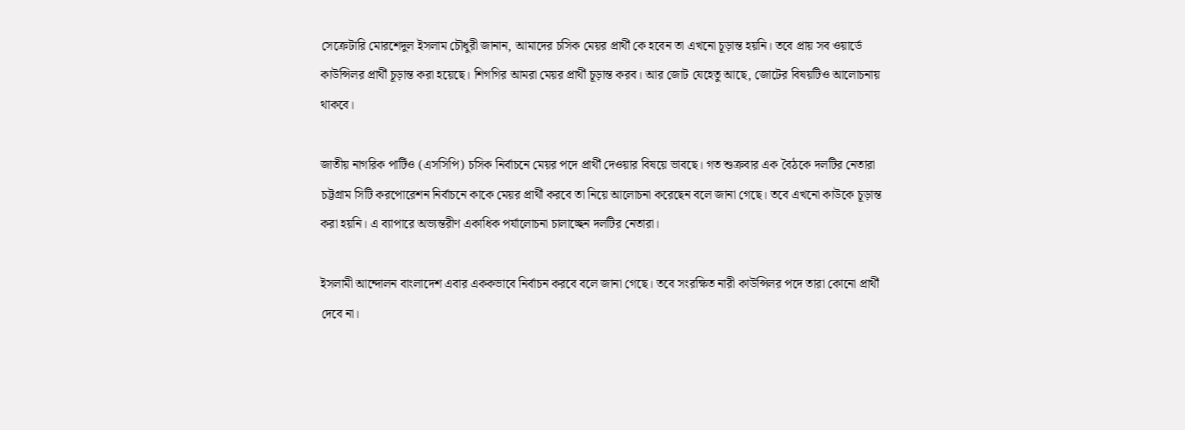সেক্রেটারি মোরশেদুল ইসলাম চৌধুরী জানান, আমাদের চসিক মেয়র প্রার্থী কে হবেন তা এখনো চূড়ান্ত হয়নি। তবে প্রায় সব ওয়ার্ডে কাউন্সিলর প্রার্থী চূড়ান্ত করা হয়েছে। শিগগির আমরা মেয়র প্রার্থী চূড়ান্ত করব। আর জোট যেহেতু আছে, জোটের বিষয়টিও আলোচনায় থাকবে।

জাতীয় নাগরিক পার্টিও (এসসিপি) চসিক নির্বাচনে মেয়র পদে প্রার্থী দেওয়ার বিষয়ে ভাবছে। গত শুক্রবার এক বৈঠকে দলটির নেতারা চট্টগ্রাম সিটি করপোরেশন নির্বাচনে কাকে মেয়র প্রার্থী করবে তা নিয়ে আলোচনা করেছেন বলে জানা গেছে। তবে এখনো কাউকে চূড়ান্ত করা হয়নি। এ ব্যাপারে অভ্যন্তরীণ একাধিক পর্যালোচনা চালাচ্ছেন দলটির নেতারা।

ইসলামী আন্দোলন বাংলাদেশ এবার এককভাবে নির্বাচন করবে বলে জানা গেছে। তবে সংরক্ষিত নারী কাউন্সিলর পদে তারা কোনো প্রার্থী দেবে না।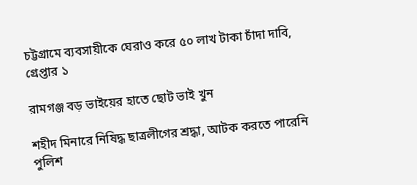চট্টগ্রামে ব্যবসায়ীকে ঘেরাও করে ৫০ লাখ টাকা চাঁদা দাবি, গ্রেপ্তার ১

রামগঞ্জ বড় ভাইয়ের হাতে ছোট ভাই খুন

শহীদ মিনারে নিষিদ্ধ ছাত্রলীগের শ্রদ্ধা, আটক করতে পারেনি পুলিশ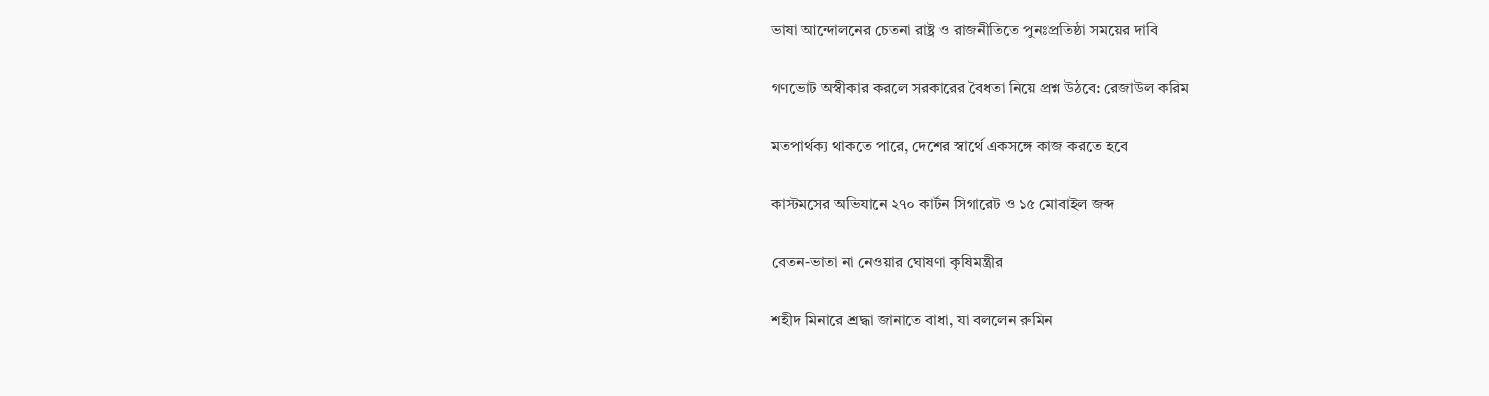ভাষা আন্দোলনের চেতনা রাষ্ট্র ও রাজনীতিতে পুনঃপ্রতিষ্ঠা সময়ের দাবি

গণভোট অস্বীকার করলে সরকারের বৈধতা নিয়ে প্রশ্ন উঠবে: রেজাউল করিম

মতপার্থক্য থাকতে পারে, দেশের স্বার্থে একসঙ্গে কাজ করতে হবে

কাস্টমসের অভিযানে ২৭০ কার্টন সিগারেট ও ১৫ মোবাইল জব্দ

বেতন-ভাতা না নেওয়ার ঘোষণা কৃষিমন্ত্রীর

শহীদ মিনারে শ্রদ্ধা জানাতে বাধা, যা বললেন রুমিন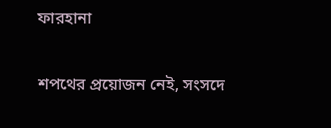ফারহানা

শপথের প্রয়োজন নেই, সংসদে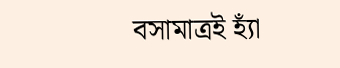বসামাত্রই হ্যাঁ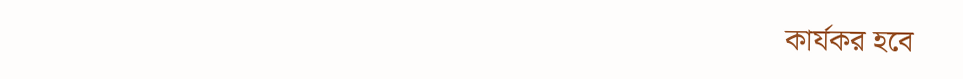কার্যকর হবে